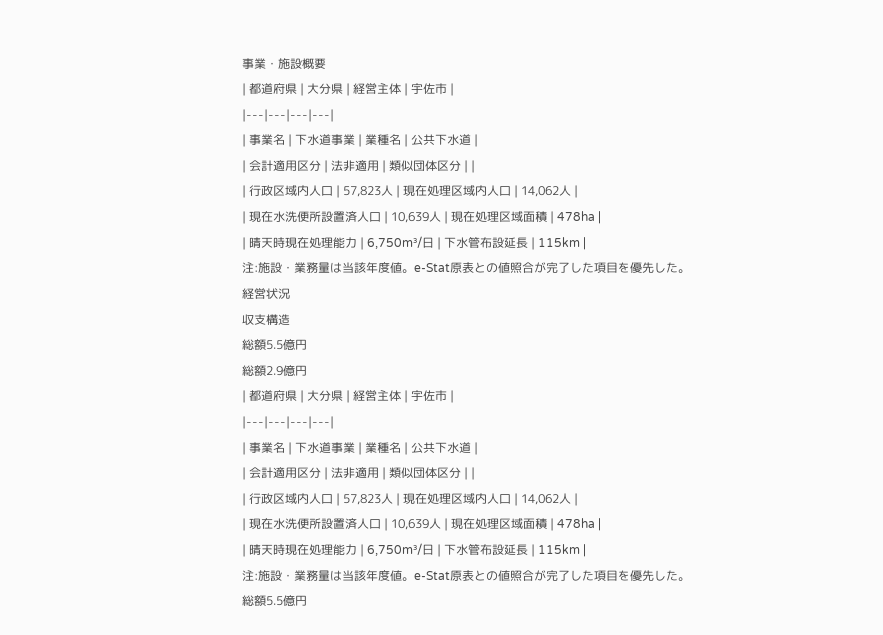事業・施設概要
| 都道府県 | 大分県 | 経営主体 | 宇佐市 |
|---|---|---|---|
| 事業名 | 下水道事業 | 業種名 | 公共下水道 |
| 会計適用区分 | 法非適用 | 類似団体区分 | |
| 行政区域内人口 | 57,823人 | 現在処理区域内人口 | 14,062人 |
| 現在水洗便所設置済人口 | 10,639人 | 現在処理区域面積 | 478ha |
| 晴天時現在処理能力 | 6,750m³/日 | 下水管布設延長 | 115km |
注:施設・業務量は当該年度値。e-Stat原表との値照合が完了した項目を優先した。
経営状況
収支構造
総額5.5億円
総額2.9億円
| 都道府県 | 大分県 | 経営主体 | 宇佐市 |
|---|---|---|---|
| 事業名 | 下水道事業 | 業種名 | 公共下水道 |
| 会計適用区分 | 法非適用 | 類似団体区分 | |
| 行政区域内人口 | 57,823人 | 現在処理区域内人口 | 14,062人 |
| 現在水洗便所設置済人口 | 10,639人 | 現在処理区域面積 | 478ha |
| 晴天時現在処理能力 | 6,750m³/日 | 下水管布設延長 | 115km |
注:施設・業務量は当該年度値。e-Stat原表との値照合が完了した項目を優先した。
総額5.5億円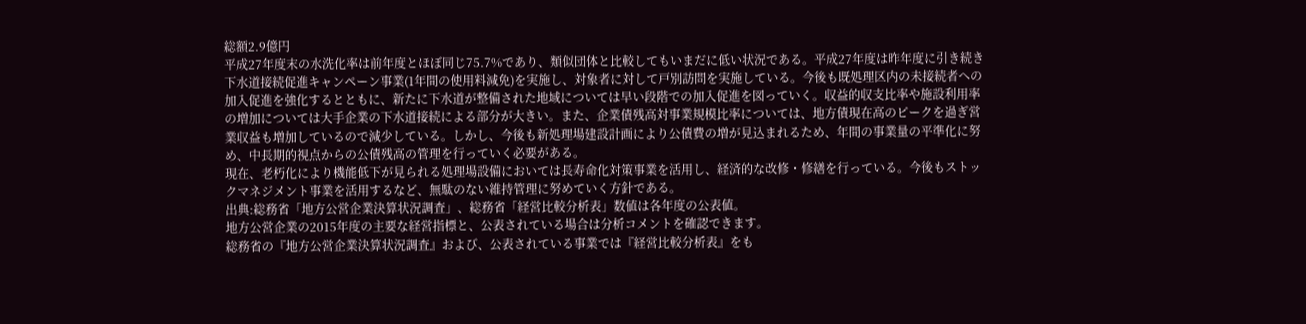総額2.9億円
平成27年度末の水洗化率は前年度とほぼ同じ75.7%であり、類似団体と比較してもいまだに低い状況である。平成27年度は昨年度に引き続き下水道接続促進キャンペーン事業(1年間の使用料減免)を実施し、対象者に対して戸別訪問を実施している。今後も既処理区内の未接続者への加入促進を強化するとともに、新たに下水道が整備された地域については早い段階での加入促進を図っていく。収益的収支比率や施設利用率の増加については大手企業の下水道接続による部分が大きい。また、企業債残高対事業規模比率については、地方債現在高のピークを過ぎ営業収益も増加しているので減少している。しかし、今後も新処理場建設計画により公債費の増が見込まれるため、年間の事業量の平準化に努め、中長期的視点からの公債残高の管理を行っていく必要がある。
現在、老朽化により機能低下が見られる処理場設備においては長寿命化対策事業を活用し、経済的な改修・修繕を行っている。今後もストックマネジメント事業を活用するなど、無駄のない維持管理に努めていく方針である。
出典:総務省「地方公営企業決算状況調査」、総務省「経営比較分析表」数値は各年度の公表値。
地方公営企業の2015年度の主要な経営指標と、公表されている場合は分析コメントを確認できます。
総務省の『地方公営企業決算状況調査』および、公表されている事業では『経営比較分析表』をも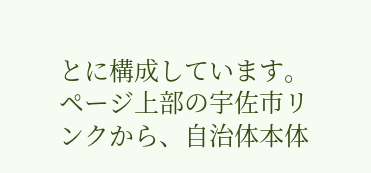とに構成しています。
ページ上部の宇佐市リンクから、自治体本体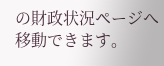の財政状況ページへ移動できます。